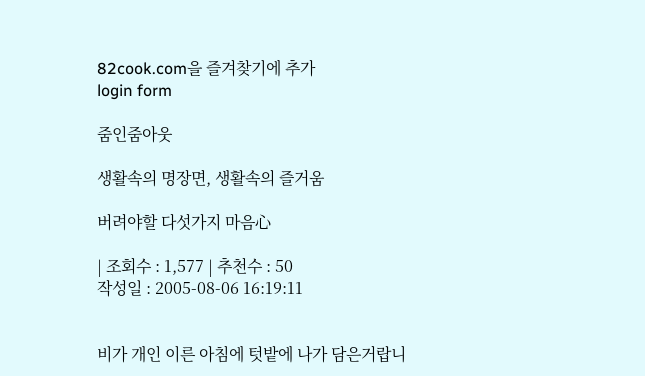82cook.com을 즐겨찾기에 추가
login form

줌인줌아웃

생활속의 명장면, 생활속의 즐거움

버려야할 다섯가지 마음心

| 조회수 : 1,577 | 추천수 : 50
작성일 : 2005-08-06 16:19:11


비가 개인 이른 아침에 텃밭에 나가 담은거랍니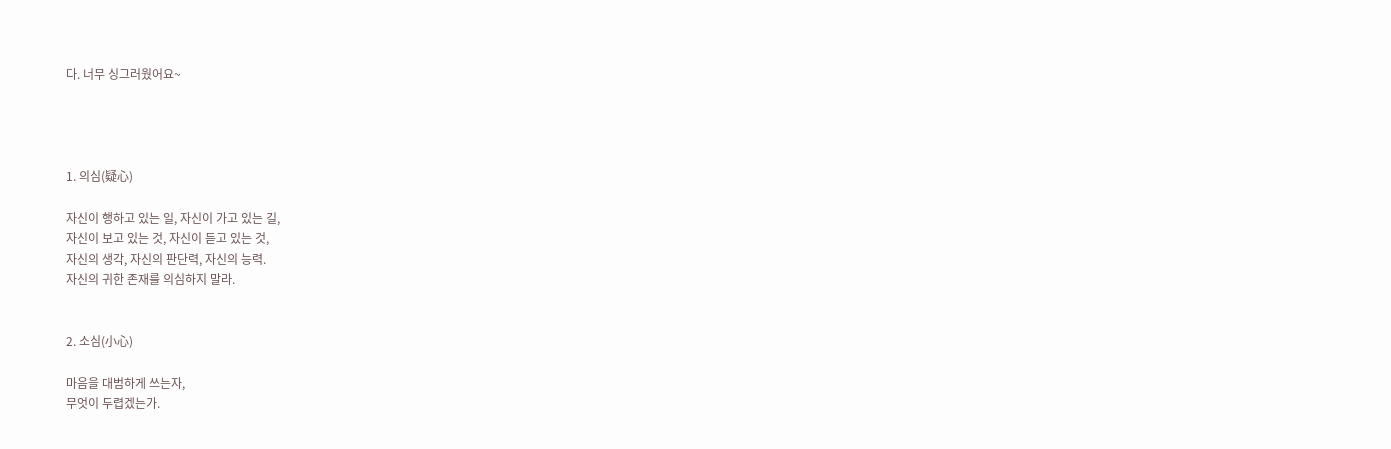다. 너무 싱그러웠어요~




1. 의심(疑心)

자신이 행하고 있는 일, 자신이 가고 있는 길,
자신이 보고 있는 것, 자신이 듣고 있는 것,
자신의 생각, 자신의 판단력, 자신의 능력.
자신의 귀한 존재를 의심하지 말라.


2. 소심(小心)

마음을 대범하게 쓰는자,
무엇이 두렵겠는가.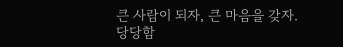큰 사람이 되자, 큰 마음을 갖자.
당당함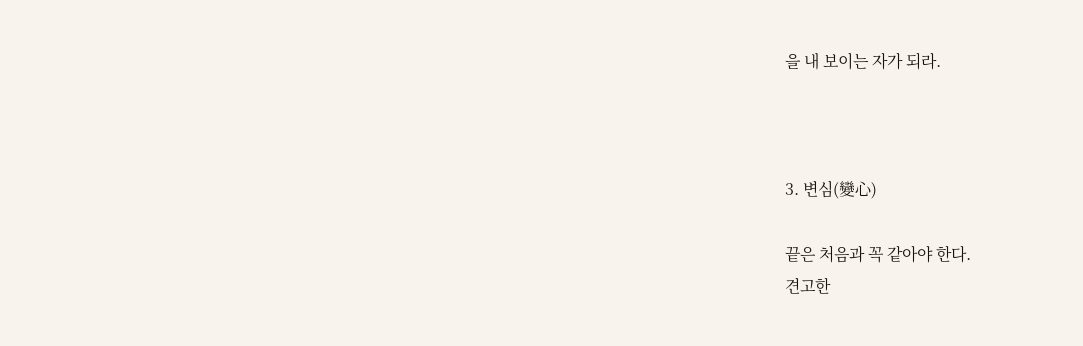을 내 보이는 자가 되라.



3. 변심(變心)

끝은 처음과 꼭 같아야 한다.
견고한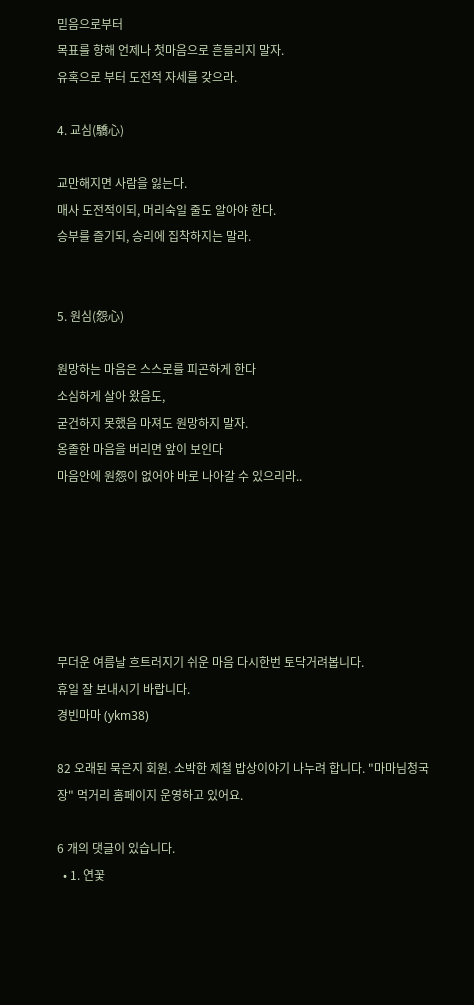믿음으로부터
목표를 향해 언제나 첫마음으로 흔들리지 말자.
유혹으로 부터 도전적 자세를 갖으라.

4. 교심(驕心)

교만해지면 사람을 잃는다.
매사 도전적이되, 머리숙일 줄도 알아야 한다.
승부를 즐기되, 승리에 집착하지는 말라.


5. 원심(怨心)

원망하는 마음은 스스로를 피곤하게 한다
소심하게 살아 왔음도,
굳건하지 못했음 마져도 원망하지 말자.
옹졸한 마음을 버리면 앞이 보인다
마음안에 원怨이 없어야 바로 나아갈 수 있으리라..






무더운 여름날 흐트러지기 쉬운 마음 다시한번 토닥거려봅니다.
휴일 잘 보내시기 바랍니다.
경빈마마 (ykm38)

82 오래된 묵은지 회원. 소박한 제철 밥상이야기 나누려 합니다. "마마님청국장" 먹거리 홈페이지 운영하고 있어요.

6 개의 댓글이 있습니다.
  • 1. 연꽃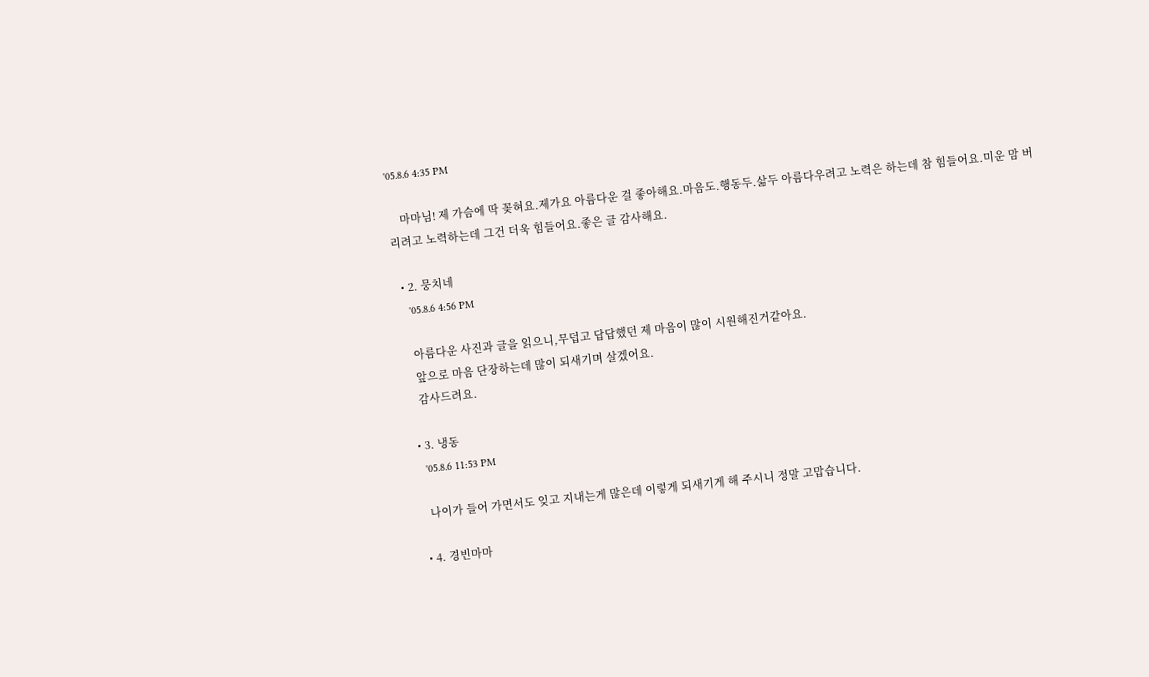'05.8.6 4:35 PM

    마마님! 제 가슴에 딱 꽂혀요.제가요 아름다운 걸 좋아해요.마음도.행동두.삶두 아름다우려고 노력은 하는데 참 힘들어요.미운 맘 버리려고 노력하는데 그건 더욱 힘들어요.좋은 글 감사해요.

  • 2. 뭉치네
    '05.8.6 4:56 PM

    아름다운 사진과 글을 읽으니,무덥고 답답했던 제 마음이 많이 시원해진거같아요.
    앞으로 마음 단장하는데 많이 되새기며 살겠어요.
    감사드려요.

  • 3. 냉동
    '05.8.6 11:53 PM

    나이가 들어 가면서도 잊고 지내는게 많은데 이렇게 되새기게 해 주시니 정말 고맙습니다.

  • 4. 경빈마마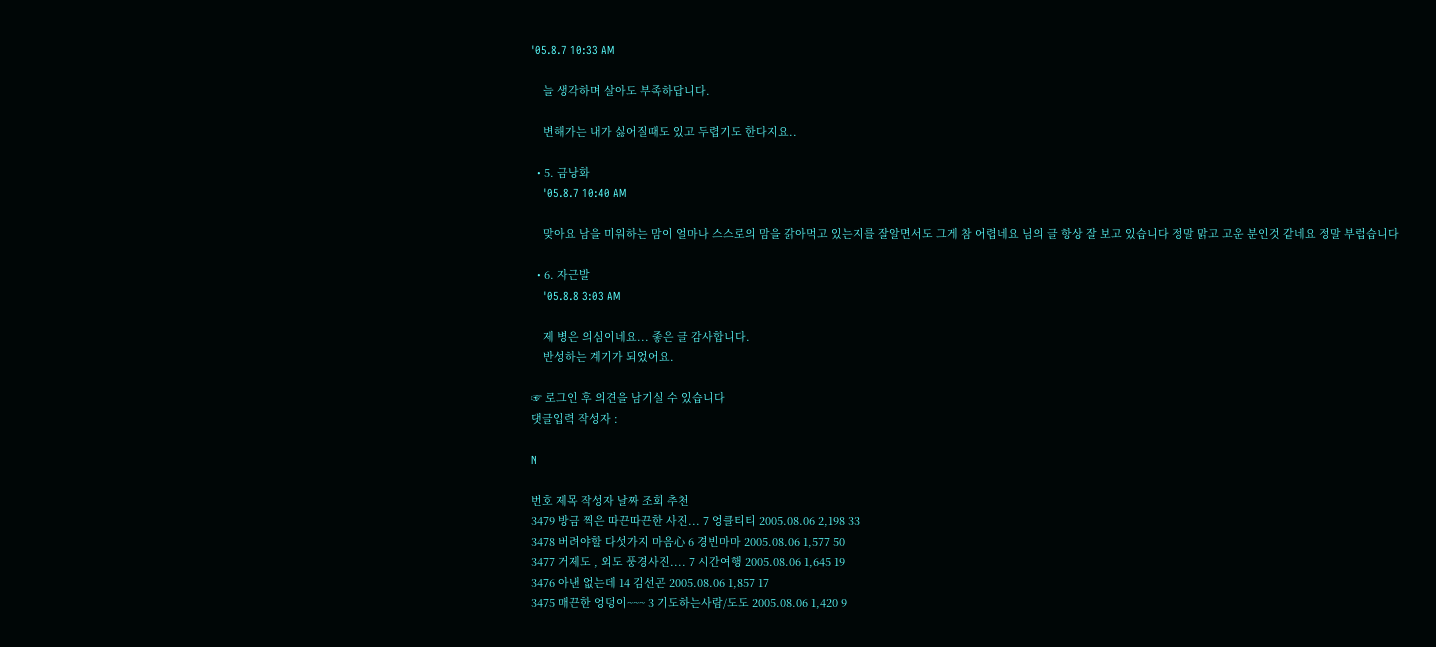'05.8.7 10:33 AM

    늘 생각하며 살아도 부족하답니다.

    변해가는 내가 싫어질때도 있고 두렵기도 한다지요..

  • 5. 금낭화
    '05.8.7 10:40 AM

    맞아요 남을 미워하는 맘이 얼마나 스스로의 맘을 갉아먹고 있는지를 잘알면서도 그게 참 어렵네요 님의 글 항상 잘 보고 있습니다 정말 맑고 고운 분인것 같네요 정말 부럽습니다

  • 6. 자근발
    '05.8.8 3:03 AM

    제 병은 의심이네요... 좋은 글 감사합니다.
    반성하는 계기가 되었어요.

☞ 로그인 후 의견을 남기실 수 있습니다
댓글입력 작성자 :

N

번호 제목 작성자 날짜 조회 추천
3479 방금 찍은 따끈따끈한 사진... 7 엉클티티 2005.08.06 2,198 33
3478 버려야할 다섯가지 마음心 6 경빈마마 2005.08.06 1,577 50
3477 거제도 , 외도 풍경사진.... 7 시간여행 2005.08.06 1,645 19
3476 아낸 없는데 14 김선곤 2005.08.06 1,857 17
3475 매끈한 엉덩이~~~ 3 기도하는사람/도도 2005.08.06 1,420 9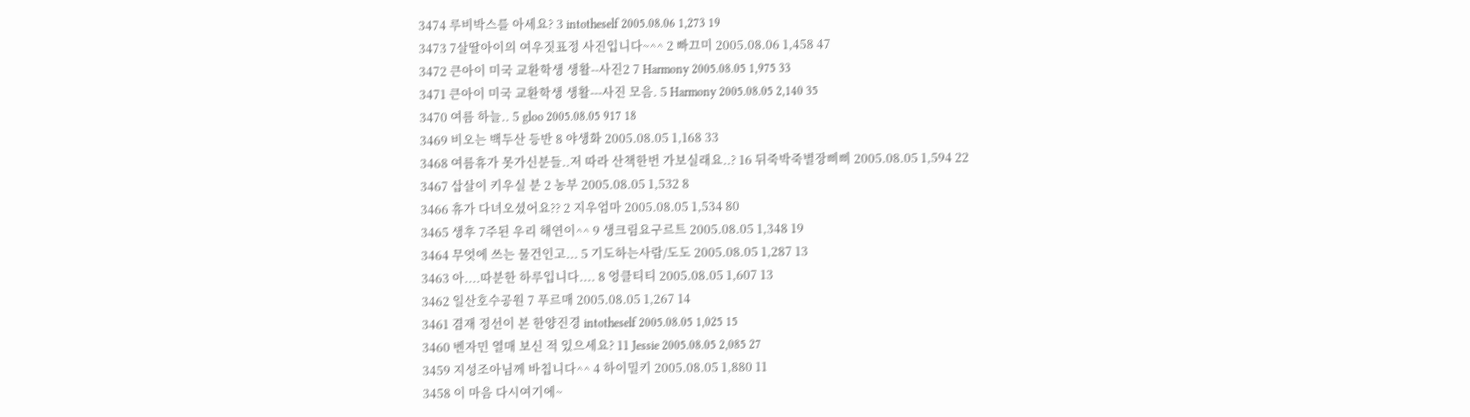3474 루비박스를 아세요? 3 intotheself 2005.08.06 1,273 19
3473 7살딸아이의 여우짓표정 사진입니다~^^ 2 빠끄미 2005.08.06 1,458 47
3472 큰아이 미국 교환학생 생활--사진2 7 Harmony 2005.08.05 1,975 33
3471 큰아이 미국 교환학생 생활---사진 모음. 5 Harmony 2005.08.05 2,140 35
3470 여름 하늘.. 5 gloo 2005.08.05 917 18
3469 비오는 백두산 등반 8 야생화 2005.08.05 1,168 33
3468 여름휴가 못가신분들..저 따라 산책한번 가보실래요..? 16 뒤죽박죽별장삐삐 2005.08.05 1,594 22
3467 삽살이 키우실 분 2 농부 2005.08.05 1,532 8
3466 휴가 다녀오셨어요?? 2 지우엄마 2005.08.05 1,534 80
3465 생후 7주된 우리 해연이^^ 9 생크림요구르트 2005.08.05 1,348 19
3464 무엇에 쓰는 물건인고... 5 기도하는사람/도도 2005.08.05 1,287 13
3463 아....따분한 하루입니다.... 8 엉클티티 2005.08.05 1,607 13
3462 일산호수공원 7 푸르매 2005.08.05 1,267 14
3461 겸재 정선이 본 한양진경 intotheself 2005.08.05 1,025 15
3460 벤자민 열매 보신 적 있으세요? 11 Jessie 2005.08.05 2,085 27
3459 지성조아님께 바칩니다^^ 4 하이밀키 2005.08.05 1,880 11
3458 이 마음 다시여기에~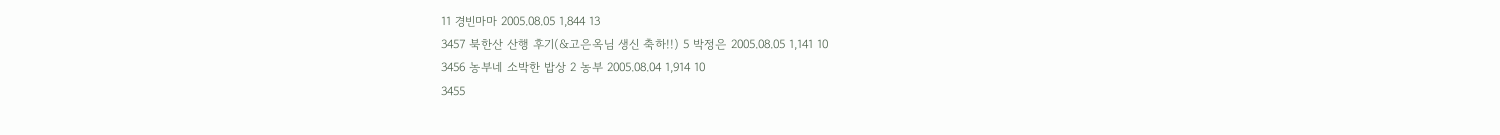11 경빈마마 2005.08.05 1,844 13
3457 북한산 산행 후기(&고은옥님 생신 축하!!) 5 박정은 2005.08.05 1,141 10
3456 농부네 소박한 밥상 2 농부 2005.08.04 1,914 10
3455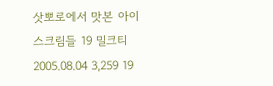삿뽀로에서 맛본 아이스크림들 19 밀크티 2005.08.04 3,259 19